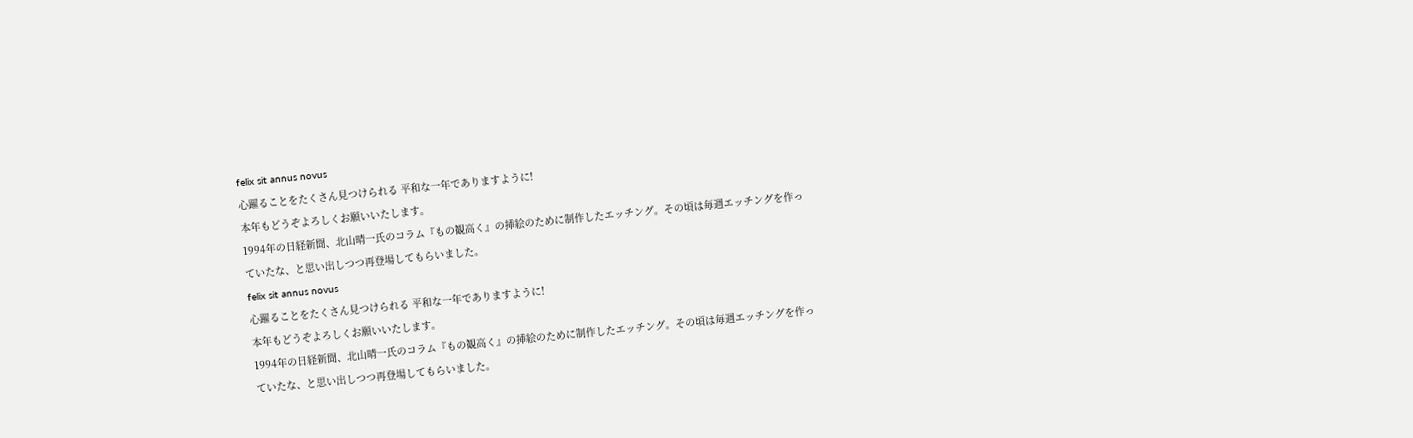felix sit annus novus
心躍ることをたくさん見つけられる 平和な一年でありますように!
本年もどうぞよろしくお願いいたします。
1994年の日経新聞、北山晴一氏のコラム『もの観高く』の挿絵のために制作したエッチング。その頃は毎週エッチングを作っていたな、と思い出しつつ再登場してもらいました。
felix sit annus novus
心躍ることをたくさん見つけられる 平和な一年でありますように!
本年もどうぞよろしくお願いいたします。
1994年の日経新聞、北山晴一氏のコラム『もの観高く』の挿絵のために制作したエッチング。その頃は毎週エッチングを作っていたな、と思い出しつつ再登場してもらいました。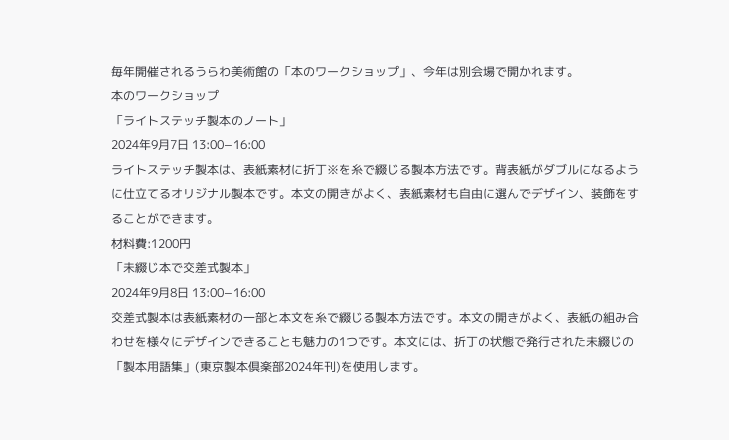毎年開催されるうらわ美術館の「本のワークショップ」、今年は別会場で開かれます。
本のワークショップ
「ライトステッチ製本のノート」
2024年9月7日 13:00−16:00
ライトステッチ製本は、表紙素材に折丁※を糸で綴じる製本方法です。背表紙がダブルになるように仕立てるオリジナル製本です。本文の開きがよく、表紙素材も自由に選んでデザイン、装飾をすることができます。
材料費:1200円
「未綴じ本で交差式製本」
2024年9月8日 13:00−16:00
交差式製本は表紙素材の一部と本文を糸で綴じる製本方法です。本文の開きがよく、表紙の組み合わせを様々にデザインできることも魅力の1つです。本文には、折丁の状態で発行された未綴じの「製本用語集」(東京製本倶楽部2024年刊)を使用します。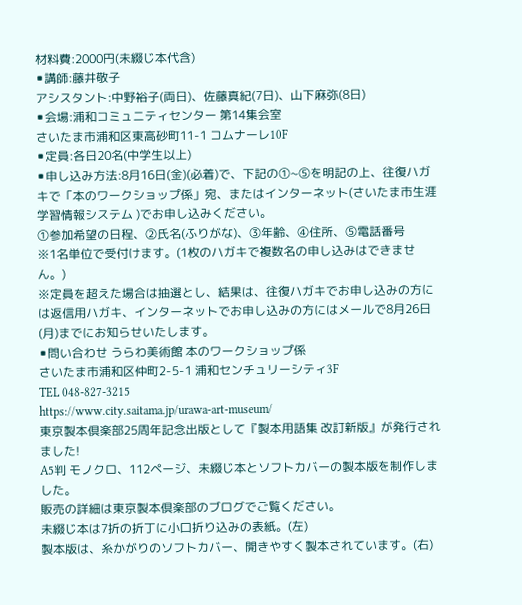材料費:2000円(未綴じ本代含)
▪講師:藤井敬子
アシスタント:中野裕子(両日)、佐藤真紀(7日)、山下麻弥(8日)
▪会場:浦和コミュニティセンター 第14集会室
さいたま市浦和区東高砂町11-1 コムナーレ10F
▪定員:各日20名(中学生以上)
▪申し込み方法:8月16日(金)(必着)で、下記の①~⑤を明記の上、往復ハガキで「本のワークショップ係」宛、またはインターネット(さいたま市生涯学習情報システム )でお申し込みください。
①参加希望の日程、②氏名(ふりがな)、③年齢、④住所、⑤電話番号
※1名単位で受付けます。(1枚のハガキで複数名の申し込みはできません。)
※定員を超えた場合は抽選とし、結果は、往復ハガキでお申し込みの方には返信用ハガキ、インターネットでお申し込みの方にはメールで8月26日(月)までにお知らせいたします。
▪問い合わせ うらわ美術館 本のワークショップ係
さいたま市浦和区仲町2-5-1 浦和センチュリーシティ3F
TEL 048-827-3215
https://www.city.saitama.jp/urawa-art-museum/
東京製本倶楽部25周年記念出版として『製本用語集 改訂新版』が発行されました!
A5判 モノクロ、112ページ、未綴じ本とソフトカバーの製本版を制作しました。
販売の詳細は東京製本倶楽部のブログでご覧ください。
未綴じ本は7折の折丁に小口折り込みの表紙。(左)
製本版は、糸かがりのソフトカバー、開きやすく製本されています。(右)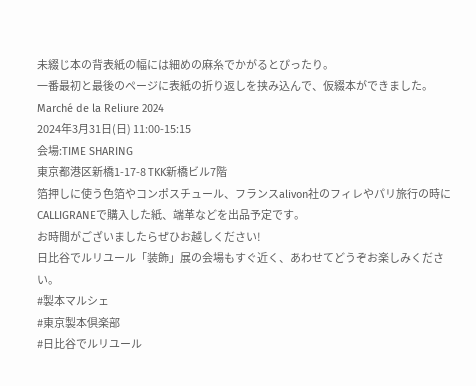未綴じ本の背表紙の幅には細めの麻糸でかがるとぴったり。
一番最初と最後のページに表紙の折り返しを挟み込んで、仮綴本ができました。
Marché de la Reliure 2024
2024年3月31日(日) 11:00-15:15
会場:TIME SHARING
東京都港区新橋1-17-8 TKK新橋ビル7階
箔押しに使う色箔やコンポスチュール、フランスalivon社のフィレやパリ旅行の時にCALLIGRANEで購入した紙、端革などを出品予定です。
お時間がございましたらぜひお越しください!
日比谷でルリユール「装飾」展の会場もすぐ近く、あわせてどうぞお楽しみください。
#製本マルシェ
#東京製本倶楽部
#日比谷でルリユール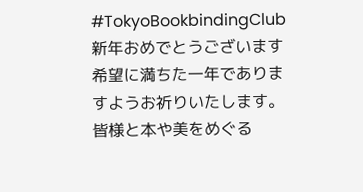#TokyoBookbindingClub
新年おめでとうございます
希望に満ちた一年でありますようお祈りいたします。
皆様と本や美をめぐる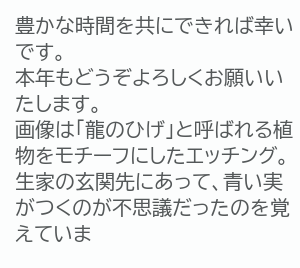豊かな時間を共にできれば幸いです。
本年もどうぞよろしくお願いいたします。
画像は「龍のひげ」と呼ばれる植物をモチーフにしたエッチング。
生家の玄関先にあって、青い実がつくのが不思議だったのを覚えていま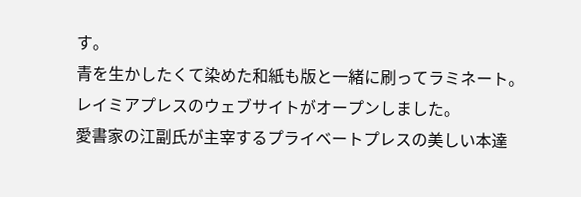す。
青を生かしたくて染めた和紙も版と一緒に刷ってラミネート。
レイミアプレスのウェブサイトがオープンしました。
愛書家の江副氏が主宰するプライベートプレスの美しい本達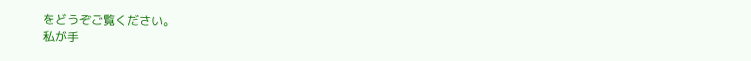をどうぞご覧ください。
私が手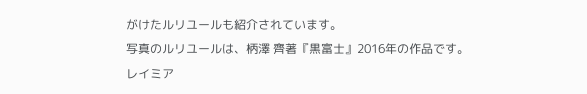がけたルリユールも紹介されています。
写真のルリユールは、柄澤 齊著『黒富士』2016年の作品です。
レイミア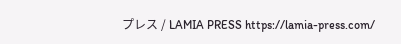プレス / LAMIA PRESS https://lamia-press.com/